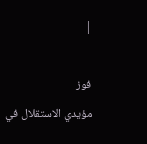|

فوز
مؤيدي الاستقلال في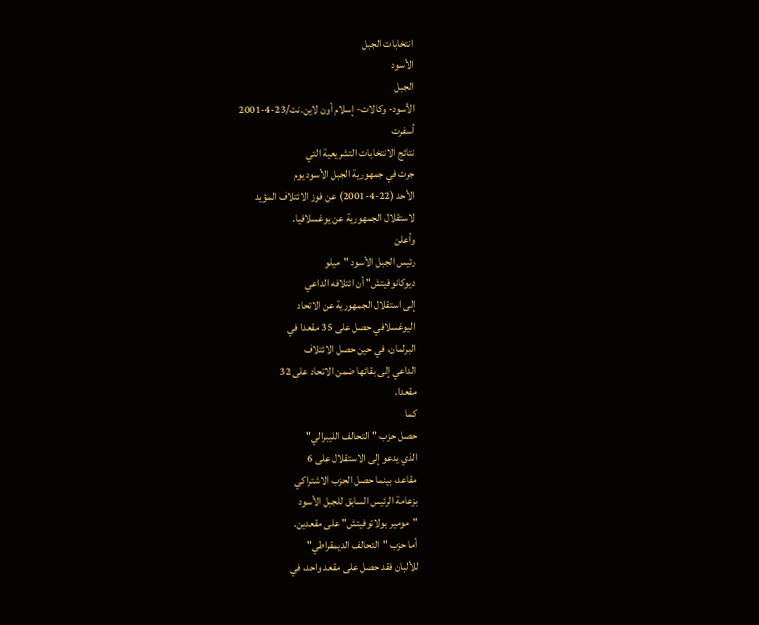انتخابات الجبل
الأسود
الجبل
الأسود- وكالات- إسلام أون لاين.نت/23-4-2001
أسفرت
نتائج الانتخابات التشريعية التي
جرت في جمهورية الجبل الأسود يوم
الأحد (22-4-2001) عن فوز الائتلاف المؤيد
لاستقلال الجمهورية عن يوغسلافيا.
وأعلن
رئيس الجبل الأسود "ميلو
ديوكانوفيتش" أن ائتلافه الداعي
إلى استقلال الجمهورية عن الاتحاد
اليوغسلافي حصل على 35 مقعدا في
البرلمان، في حين حصل الائتلاف
الداعي إلى بقائها ضمن الاتحاد على 32
مقعدا.
كما
حصل حزب "التحالف الليبرالي"
الذي يدعو إلى الاستقلال على 6
مقاعد، بينما حصل الحزب الاشتراكي
بزعامة الرئيس السابق للجبل الأسود
"مومير بولاتوفيتش" على مقعدين.
أما حزب "التحالف الديمقراطي"
للألبان فقد حصل على مقعد واحد، في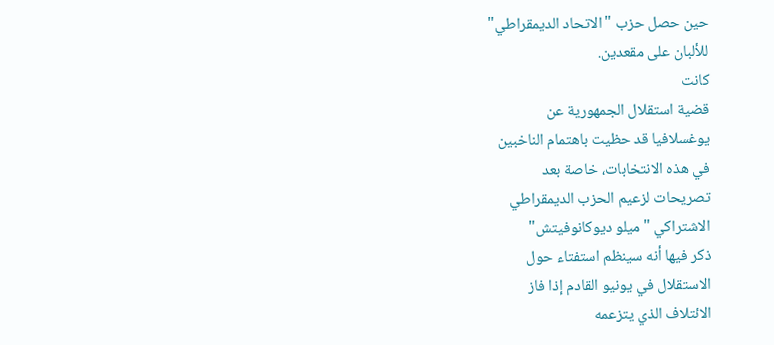حين حصل حزب "الاتحاد الديمقراطي"
للألبان على مقعدين.
كانت
قضية استقلال الجمهورية عن
يوغسلافيا قد حظيت باهتمام الناخبين
في هذه الانتخابات، خاصة بعد
تصريحات لزعيم الحزب الديمقراطي
الاشتراكي "ميلو ديوكانوفيتش"
ذكر فيها أنه سينظم استفتاء حول
الاستقلال في يونيو القادم إذا فاز
الائتلاف الذي يتزعمه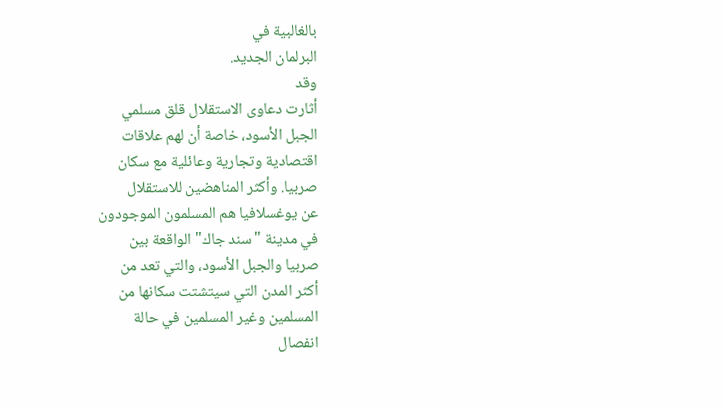بالغالبية في
البرلمان الجديد.
وقد
أثارت دعاوى الاستقلال قلق مسلمي
الجبل الأسود، خاصة أن لهم علاقات
اقتصادية وتجارية وعائلية مع سكان
صربيا. وأكثر المناهضين للاستقلال
عن يوغسلافيا هم المسلمون الموجودون
في مدينة "سند جاك" الواقعة بين
صربيا والجبل الأسود، والتي تعد من
أكثر المدن التي سيتشتت سكانها من
المسلمين وغير المسلمين في حالة
انفصال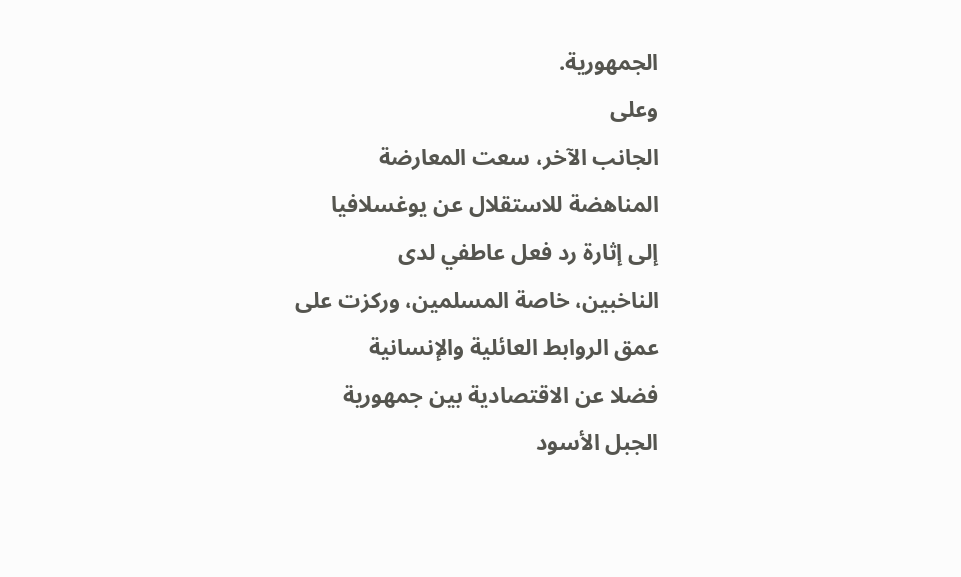الجمهورية.
وعلى
الجانب الآخر، سعت المعارضة
المناهضة للاستقلال عن يوغسلافيا
إلى إثارة رد فعل عاطفي لدى
الناخبين، خاصة المسلمين، وركزت على
عمق الروابط العائلية والإنسانية
فضلا عن الاقتصادية بين جمهورية
الجبل الأسود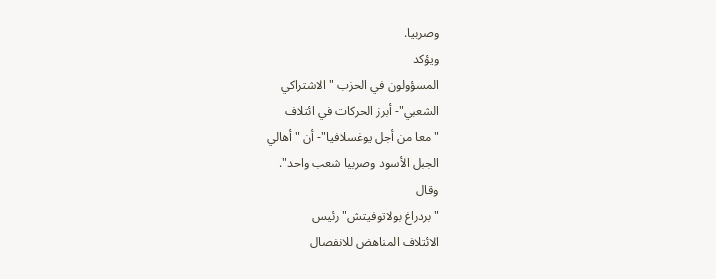وصربيا.
ويؤكد
المسؤولون في الحزب "الاشتراكي
الشعبي"- أبرز الحركات في ائتلاف
"معا من أجل يوغسلافيا"- أن "أهالي
الجبل الأسود وصربيا شعب واحد".
وقال
"بردراغ بولاتوفيتش" رئيس
الائتلاف المناهض للانفصال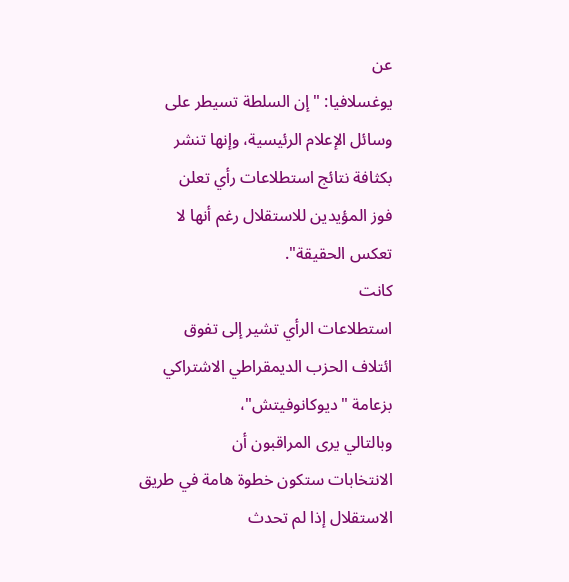عن
يوغسلافيا: "إن السلطة تسيطر على
وسائل الإعلام الرئيسية، وإنها تنشر
بكثافة نتائج استطلاعات رأي تعلن
فوز المؤيدين للاستقلال رغم أنها لا
تعكس الحقيقة".
كانت
استطلاعات الرأي تشير إلى تفوق
ائتلاف الحزب الديمقراطي الاشتراكي
بزعامة "ديوكانوفيتش"،
وبالتالي يرى المراقبون أن
الانتخابات ستكون خطوة هامة في طريق
الاستقلال إذا لم تحدث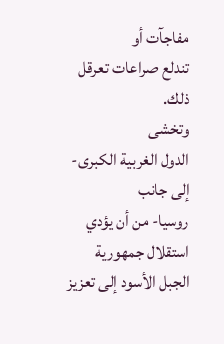مفاجآت أو
تندلع صراعات تعرقل ذلك.
وتخشى
الدول الغربية الكبرى- إلى جانب
روسيا- من أن يؤدي استقلال جمهورية
الجبل الأسود إلى تعزيز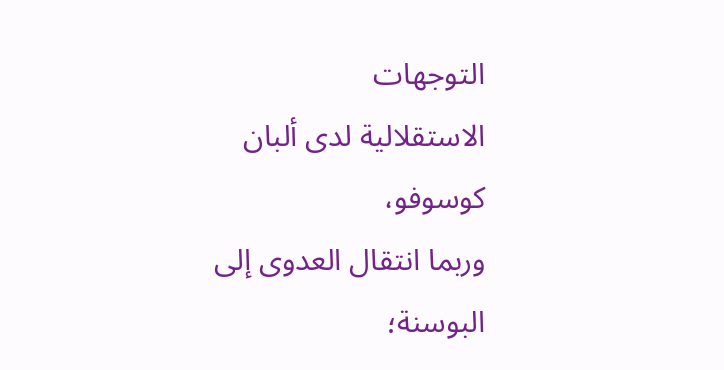التوجهات
الاستقلالية لدى ألبان كوسوفو،
وربما انتقال العدوى إلى البوسنة؛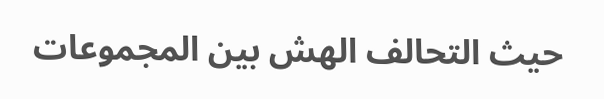حيث التحالف الهش بين المجموعات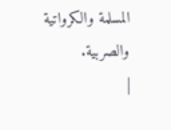المسلمة والكرواتية والصربية.
|